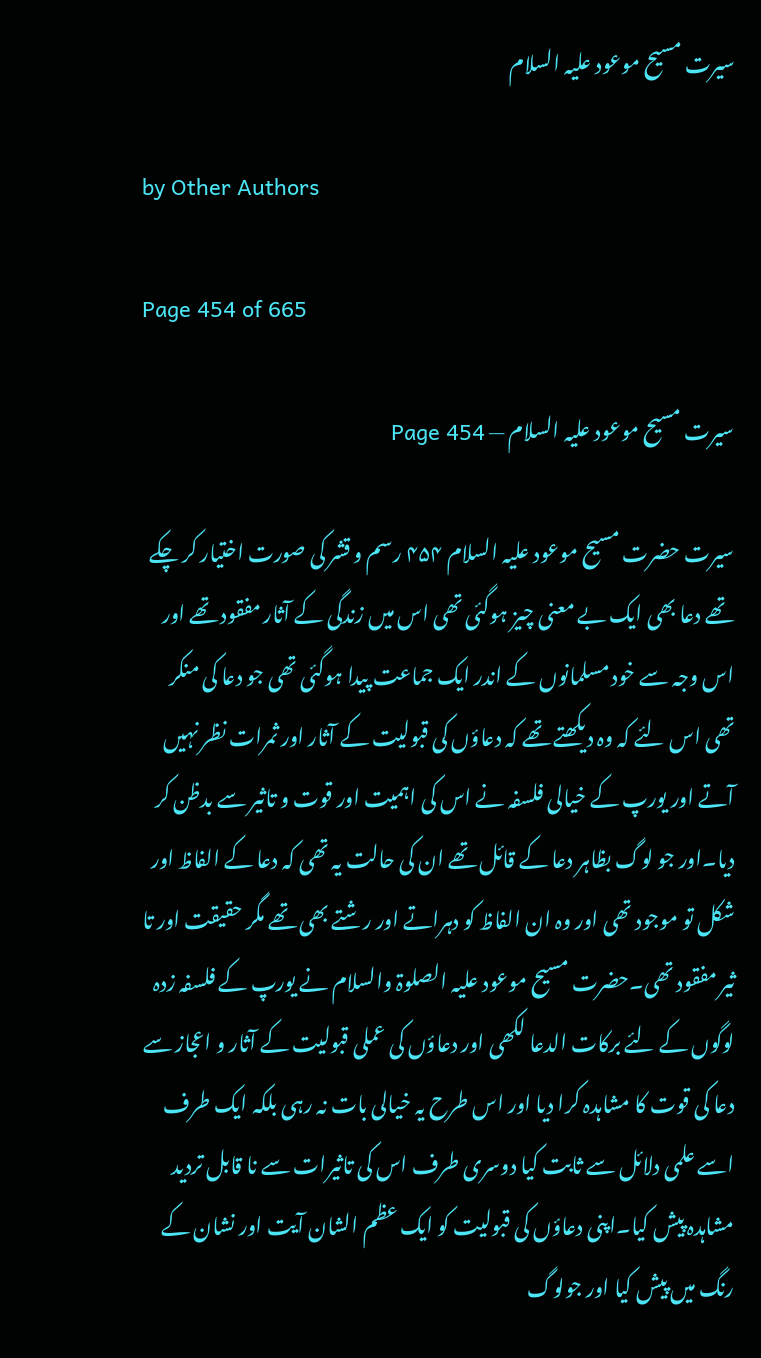سیرت مسیح موعود علیہ السلام

by Other Authors

Page 454 of 665

سیرت مسیح موعود علیہ السلام — Page 454

سیرت حضرت مسیح موعود علیہ السلام ۴۵۴ رسم و قشر کی صورت اختیار کر چکے تھے دعا بھی ایک بے معنی چیز ہوگئی تھی اس میں زندگی کے آثار مفقود تھے اور اس وجہ سے خود مسلمانوں کے اندر ایک جماعت پیدا ہوگئی تھی جو دعا کی منکر تھی اس لئے کہ وہ دیکھتے تھے کہ دعاؤں کی قبولیت کے آثار اور ثمرات نظر نہیں آتے اور یورپ کے خیالی فلسفہ نے اس کی اہمیت اور قوت و تاثیر سے بدظن کر دیا۔اور جو لوگ بظاہر دعا کے قائل تھے ان کی حالت یہ تھی کہ دعا کے الفاظ اور شکل تو موجود تھی اور وہ ان الفاظ کو دہراتے اور رشتے بھی تھے مگر حقیقت اور تا ثیر مفقود تھی۔حضرت مسیح موعود علیہ الصلوۃ والسلام نے یورپ کے فلسفہ زدہ لوگوں کے لئے برکات الدعا لکھی اور دعاؤں کی عملی قبولیت کے آثار و اعجاز سے دعا کی قوت کا مشاہدہ کرا دیا اور اس طرح یہ خیالی بات نہ رہی بلکہ ایک طرف اسے علمی دلائل سے ثابت کیا دوسری طرف اس کی تاثیرات سے نا قابل تردید مشاہدہ پیش کیا۔اپنی دعاؤں کی قبولیت کو ایک عظم الشان آیت اور نشان کے رنگ میں پیش کیا اور جولوگ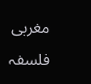مغربی فلسفہ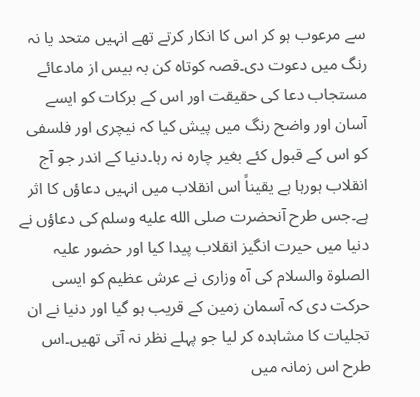سے مرعوب ہو کر اس کا انکار کرتے تھے انہیں متحد یا نہ رنگ میں دعوت دی۔قصہ کوتاہ کن بہ بیس از مادعائے مستجاب دعا کی حقیقت اور اس کے برکات کو ایسے آسان اور واضح رنگ میں پیش کیا کہ نیچری اور فلسفی کو اس کے قبول کئے بغیر چارہ نہ رہا۔دنیا کے اندر جو آج انقلاب ہورہا ہے یقیناً اس انقلاب میں انہیں دعاؤں کا اثر ہے۔جس طرح آنحضرت صلى الله عليه وسلم کی دعاؤں نے دنیا میں حیرت انگیز انقلاب پیدا کیا اور حضور علیہ الصلوۃ والسلام کی آہ وزاری نے عرش عظیم کو ایسی حرکت دی کہ آسمان زمین کے قریب ہو گیا اور دنیا نے ان تجلیات کا مشاہدہ کر لیا جو پہلے نظر نہ آتی تھیں۔اس طرح اس زمانہ میں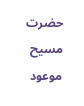حضرت مسیح موعود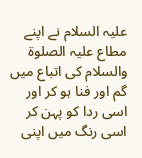علیہ السلام نے اپنے مطاع علیہ الصلوۃ والسلام کی اتباع میں گم اور فنا ہو کر اور اسی ردا کو پہن کر اسی رنگ میں اپنی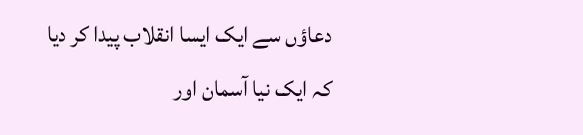دعاؤں سے ایک ایسا انقلاب پیدا کر دیا کہ ایک نیا آسمان اور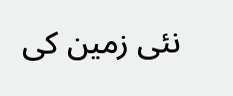نئی زمین کی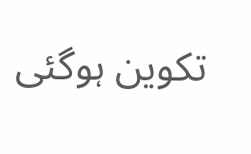تکوین ہوگئی